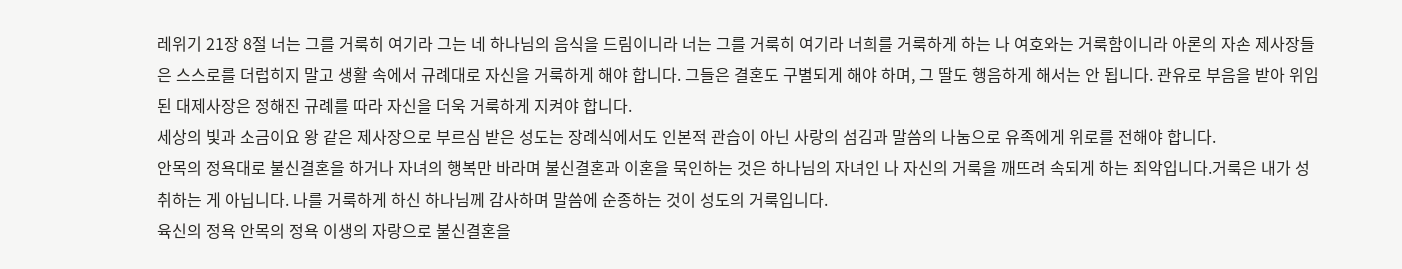레위기 21장 8절 너는 그를 거룩히 여기라 그는 네 하나님의 음식을 드림이니라 너는 그를 거룩히 여기라 너희를 거룩하게 하는 나 여호와는 거룩함이니라 아론의 자손 제사장들은 스스로를 더럽히지 말고 생활 속에서 규례대로 자신을 거룩하게 해야 합니다. 그들은 결혼도 구별되게 해야 하며, 그 딸도 행음하게 해서는 안 됩니다. 관유로 부음을 받아 위임된 대제사장은 정해진 규례를 따라 자신을 더욱 거룩하게 지켜야 합니다.
세상의 빛과 소금이요 왕 같은 제사장으로 부르심 받은 성도는 장례식에서도 인본적 관습이 아닌 사랑의 섬김과 말씀의 나눔으로 유족에게 위로를 전해야 합니다.
안목의 정욕대로 불신결혼을 하거나 자녀의 행복만 바라며 불신결혼과 이혼을 묵인하는 것은 하나님의 자녀인 나 자신의 거룩을 깨뜨려 속되게 하는 죄악입니다.거룩은 내가 성취하는 게 아닙니다. 나를 거룩하게 하신 하나님께 감사하며 말씀에 순종하는 것이 성도의 거룩입니다.
육신의 정욕 안목의 정욕 이생의 자랑으로 불신결혼을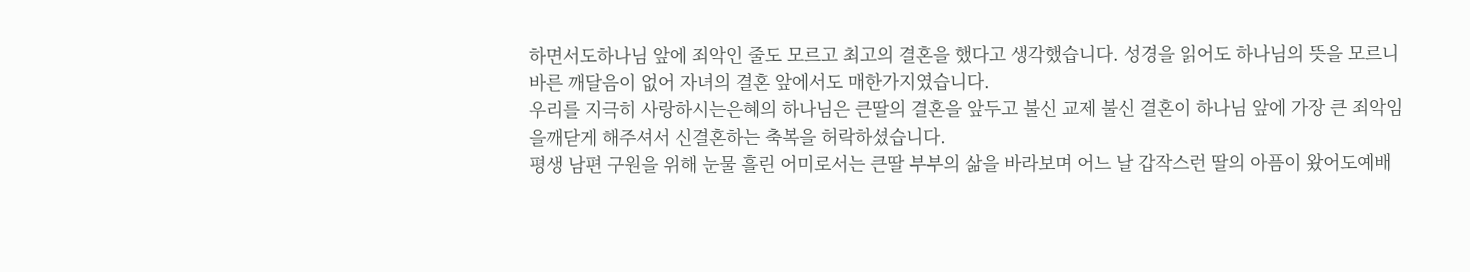하면서도하나님 앞에 죄악인 줄도 모르고 최고의 결혼을 했다고 생각했습니다. 성경을 읽어도 하나님의 뜻을 모르니바른 깨달음이 없어 자녀의 결혼 앞에서도 매한가지였습니다.
우리를 지극히 사랑하시는은혜의 하나님은 큰딸의 결혼을 앞두고 불신 교제 불신 결혼이 하나님 앞에 가장 큰 죄악임을깨닫게 해주셔서 신결혼하는 축복을 허락하셨습니다.
평생 남편 구원을 위해 눈물 흘린 어미로서는 큰딸 부부의 삶을 바라보며 어느 날 갑작스런 딸의 아픔이 왔어도예배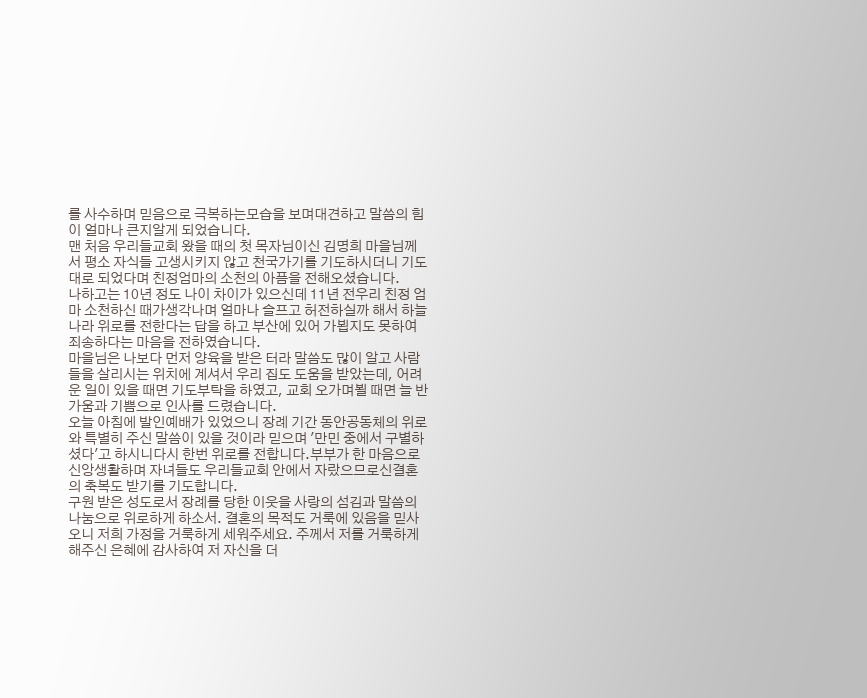를 사수하며 믿음으로 극복하는모습을 보며대견하고 말씀의 힘이 얼마나 큰지알게 되었습니다.
맨 처음 우리들교회 왔을 때의 첫 목자님이신 김명희 마을님께서 평소 자식들 고생시키지 않고 천국가기를 기도하시더니 기도대로 되었다며 친정엄마의 소천의 아픔을 전해오셨습니다.
나하고는 10년 정도 나이 차이가 있으신데 11년 전우리 친정 엄마 소천하신 때가생각나며 얼마나 슬프고 허전하실까 해서 하늘나라 위로를 전한다는 답을 하고 부산에 있어 가뵙지도 못하여 죄송하다는 마음을 전하였습니다.
마을님은 나보다 먼저 양육을 받은 터라 말씀도 많이 알고 사람들을 살리시는 위치에 계셔서 우리 집도 도움을 받았는데, 어려운 일이 있을 때면 기도부탁을 하였고, 교회 오가며뵐 때면 늘 반가움과 기쁨으로 인사를 드렸습니다.
오늘 아침에 발인예배가 있었으니 장례 기간 동안공동체의 위로와 특별히 주신 말씀이 있을 것이라 믿으며 '만민 중에서 구별하셨다'고 하시니다시 한번 위로를 전합니다.부부가 한 마음으로 신앙생활하며 자녀들도 우리들교회 안에서 자랐으므로신결혼의 축복도 받기를 기도합니다.
구원 받은 성도로서 장례를 당한 이웃을 사랑의 섬김과 말씀의 나눔으로 위로하게 하소서. 결혼의 목적도 거룩에 있음을 믿사오니 저희 가정을 거룩하게 세워주세요. 주께서 저를 거룩하게 해주신 은혜에 감사하여 저 자신을 더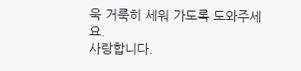욱 거룩히 세워 가도록 도와주세요.
사랑합니다.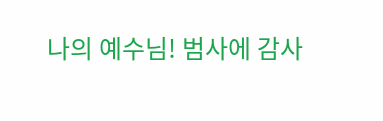나의 예수님! 범사에 감사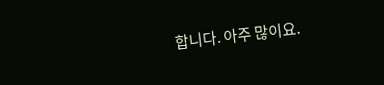합니다. 아주 많이요.